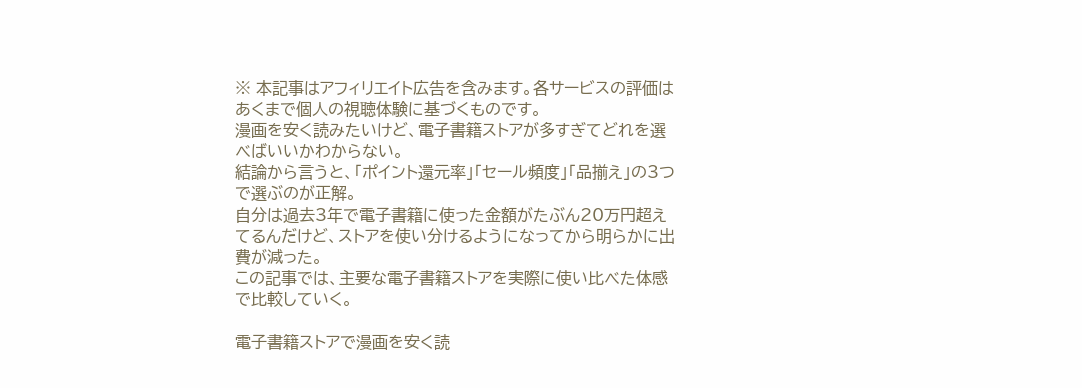※ 本記事はアフィリエイト広告を含みます。各サービスの評価はあくまで個人の視聴体験に基づくものです。
漫画を安く読みたいけど、電子書籍ストアが多すぎてどれを選べばいいかわからない。
結論から言うと、「ポイント還元率」「セール頻度」「品揃え」の3つで選ぶのが正解。
自分は過去3年で電子書籍に使った金額がたぶん20万円超えてるんだけど、ストアを使い分けるようになってから明らかに出費が減った。
この記事では、主要な電子書籍ストアを実際に使い比べた体感で比較していく。

電子書籍ストアで漫画を安く読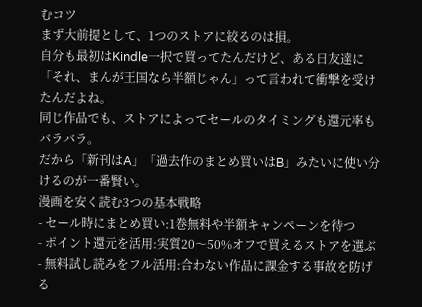むコツ
まず大前提として、1つのストアに絞るのは損。
自分も最初はKindle一択で買ってたんだけど、ある日友達に「それ、まんが王国なら半額じゃん」って言われて衝撃を受けたんだよね。
同じ作品でも、ストアによってセールのタイミングも還元率もバラバラ。
だから「新刊はA」「過去作のまとめ買いはB」みたいに使い分けるのが一番賢い。
漫画を安く読む3つの基本戦略
- セール時にまとめ買い:1巻無料や半額キャンペーンを待つ
- ポイント還元を活用:実質20〜50%オフで買えるストアを選ぶ
- 無料試し読みをフル活用:合わない作品に課金する事故を防げる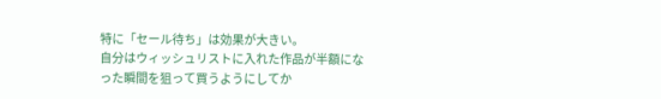特に「セール待ち」は効果が大きい。
自分はウィッシュリストに入れた作品が半額になった瞬間を狙って買うようにしてか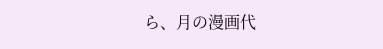ら、月の漫画代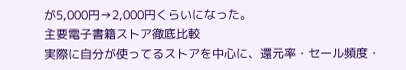が5,000円→2,000円くらいになった。
主要電子書籍ストア徹底比較
実際に自分が使ってるストアを中心に、還元率・セール頻度・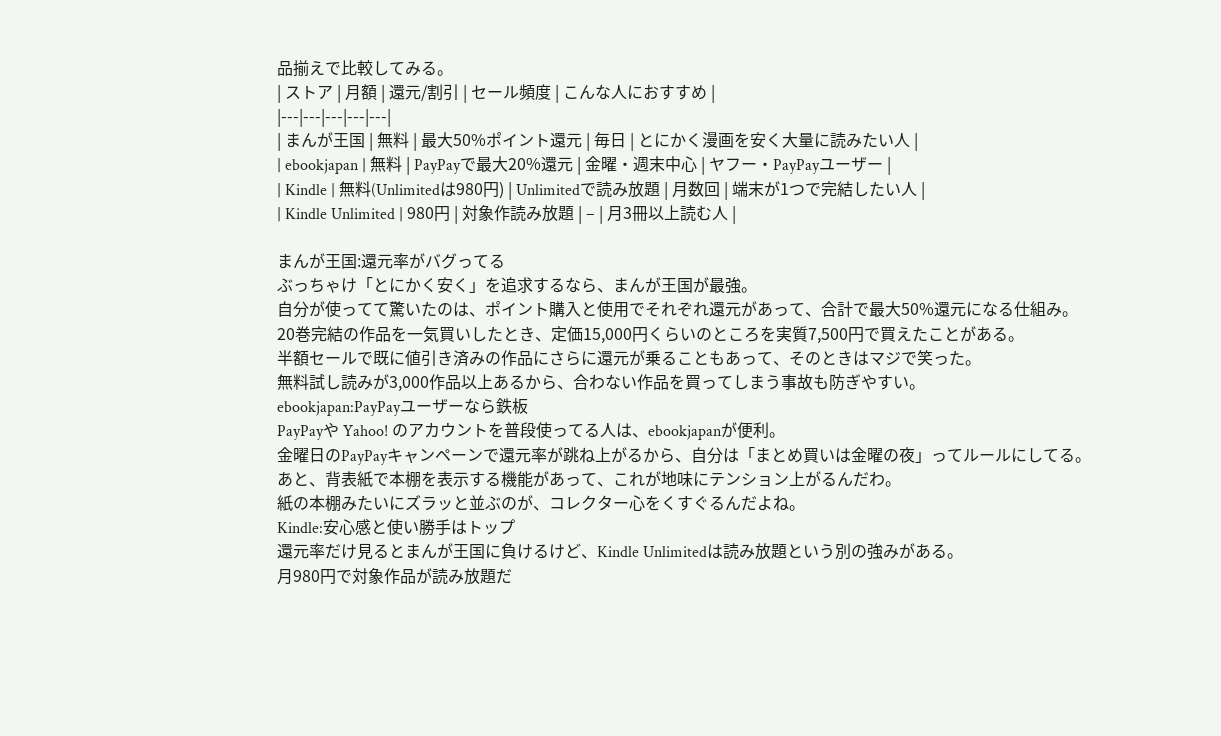品揃えで比較してみる。
| ストア | 月額 | 還元/割引 | セール頻度 | こんな人におすすめ |
|---|---|---|---|---|
| まんが王国 | 無料 | 最大50%ポイント還元 | 毎日 | とにかく漫画を安く大量に読みたい人 |
| ebookjapan | 無料 | PayPayで最大20%還元 | 金曜・週末中心 | ヤフー・PayPayユーザー |
| Kindle | 無料(Unlimitedは980円) | Unlimitedで読み放題 | 月数回 | 端末が1つで完結したい人 |
| Kindle Unlimited | 980円 | 対象作読み放題 | – | 月3冊以上読む人 |

まんが王国:還元率がバグってる
ぶっちゃけ「とにかく安く」を追求するなら、まんが王国が最強。
自分が使ってて驚いたのは、ポイント購入と使用でそれぞれ還元があって、合計で最大50%還元になる仕組み。
20巻完結の作品を一気買いしたとき、定価15,000円くらいのところを実質7,500円で買えたことがある。
半額セールで既に値引き済みの作品にさらに還元が乗ることもあって、そのときはマジで笑った。
無料試し読みが3,000作品以上あるから、合わない作品を買ってしまう事故も防ぎやすい。
ebookjapan:PayPayユーザーなら鉄板
PayPayや Yahoo! のアカウントを普段使ってる人は、ebookjapanが便利。
金曜日のPayPayキャンペーンで還元率が跳ね上がるから、自分は「まとめ買いは金曜の夜」ってルールにしてる。
あと、背表紙で本棚を表示する機能があって、これが地味にテンション上がるんだわ。
紙の本棚みたいにズラッと並ぶのが、コレクター心をくすぐるんだよね。
Kindle:安心感と使い勝手はトップ
還元率だけ見るとまんが王国に負けるけど、Kindle Unlimitedは読み放題という別の強みがある。
月980円で対象作品が読み放題だ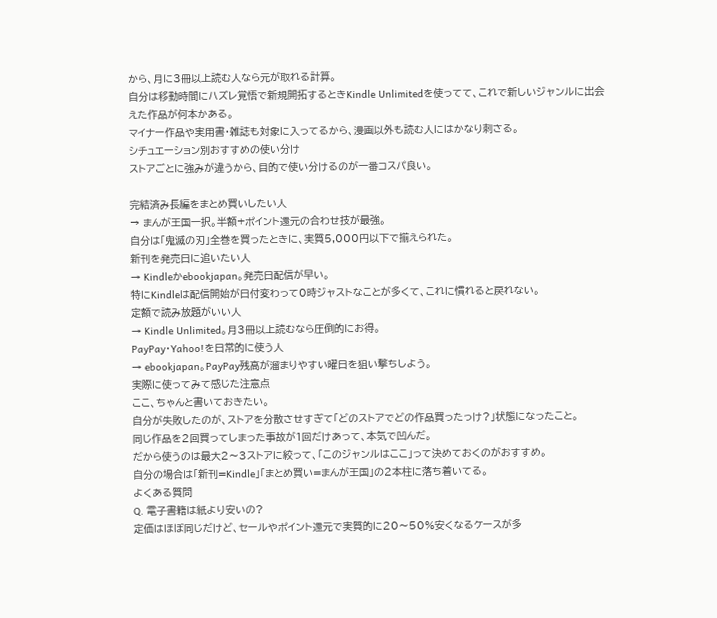から、月に3冊以上読む人なら元が取れる計算。
自分は移動時間にハズレ覚悟で新規開拓するときKindle Unlimitedを使ってて、これで新しいジャンルに出会えた作品が何本かある。
マイナー作品や実用書・雑誌も対象に入ってるから、漫画以外も読む人にはかなり刺さる。
シチュエーション別おすすめの使い分け
ストアごとに強みが違うから、目的で使い分けるのが一番コスパ良い。

完結済み長編をまとめ買いしたい人
→ まんが王国一択。半額+ポイント還元の合わせ技が最強。
自分は「鬼滅の刃」全巻を買ったときに、実質5,000円以下で揃えられた。
新刊を発売日に追いたい人
→ Kindleかebookjapan。発売日配信が早い。
特にKindleは配信開始が日付変わって0時ジャストなことが多くて、これに慣れると戻れない。
定額で読み放題がいい人
→ Kindle Unlimited。月3冊以上読むなら圧倒的にお得。
PayPay・Yahoo!を日常的に使う人
→ ebookjapan。PayPay残高が溜まりやすい曜日を狙い撃ちしよう。
実際に使ってみて感じた注意点
ここ、ちゃんと書いておきたい。
自分が失敗したのが、ストアを分散させすぎて「どのストアでどの作品買ったっけ?」状態になったこと。
同じ作品を2回買ってしまった事故が1回だけあって、本気で凹んだ。
だから使うのは最大2〜3ストアに絞って、「このジャンルはここ」って決めておくのがおすすめ。
自分の場合は「新刊=Kindle」「まとめ買い=まんが王国」の2本柱に落ち着いてる。
よくある質問
Q. 電子書籍は紙より安いの?
定価はほぼ同じだけど、セールやポイント還元で実質的に20〜50%安くなるケースが多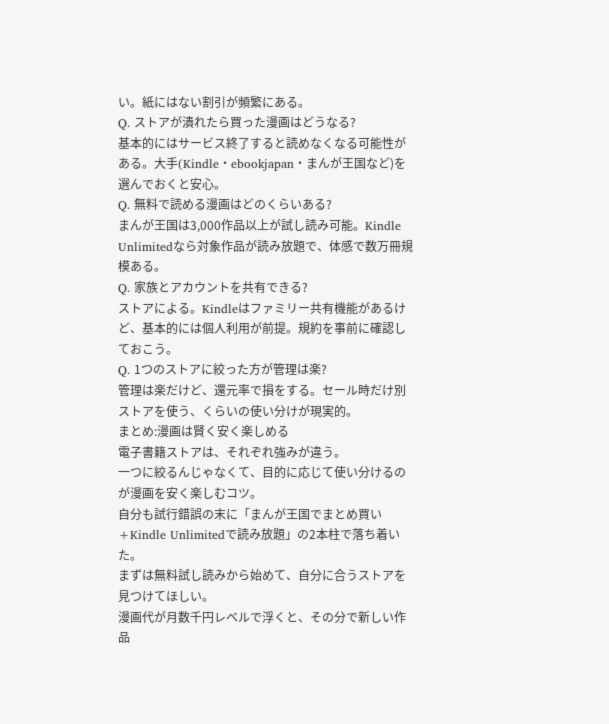い。紙にはない割引が頻繁にある。
Q. ストアが潰れたら買った漫画はどうなる?
基本的にはサービス終了すると読めなくなる可能性がある。大手(Kindle・ebookjapan・まんが王国など)を選んでおくと安心。
Q. 無料で読める漫画はどのくらいある?
まんが王国は3,000作品以上が試し読み可能。Kindle Unlimitedなら対象作品が読み放題で、体感で数万冊規模ある。
Q. 家族とアカウントを共有できる?
ストアによる。Kindleはファミリー共有機能があるけど、基本的には個人利用が前提。規約を事前に確認しておこう。
Q. 1つのストアに絞った方が管理は楽?
管理は楽だけど、還元率で損をする。セール時だけ別ストアを使う、くらいの使い分けが現実的。
まとめ:漫画は賢く安く楽しめる
電子書籍ストアは、それぞれ強みが違う。
一つに絞るんじゃなくて、目的に応じて使い分けるのが漫画を安く楽しむコツ。
自分も試行錯誤の末に「まんが王国でまとめ買い+Kindle Unlimitedで読み放題」の2本柱で落ち着いた。
まずは無料試し読みから始めて、自分に合うストアを見つけてほしい。
漫画代が月数千円レベルで浮くと、その分で新しい作品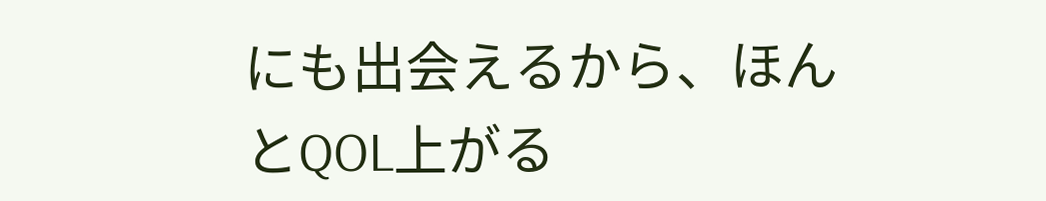にも出会えるから、ほんとQOL上がる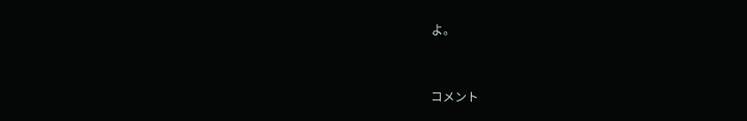よ。


コメント